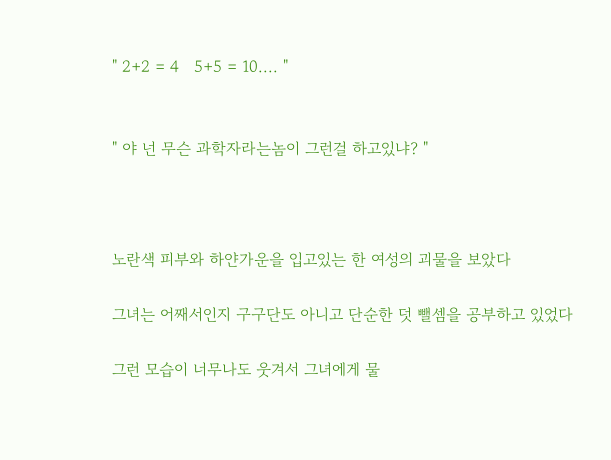" 2+2 = 4   5+5 = 10.... "


" 야 넌 무슨 과학자라는놈이 그런걸 하고있냐? "



노란색 피부와 하얀가운을 입고있는 한 여성의 괴물을 보았다

그녀는 어째서인지 구구단도 아니고 단순한 덧 뺄셈을 공부하고 있었다

그런 모습이 너무나도 웃겨서 그녀에게 물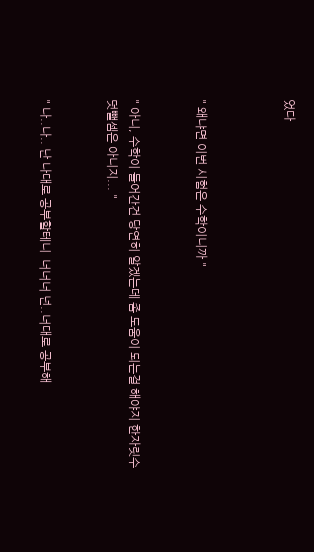었다



" 왜냐면 이번 시험은 수학이니까 "


" 아니, 수학이 들어간건 당연히 알겠는데 좀 도움이 되는걸 해야지 한자릿수 덧뺄셈은 아니지... "


" 나..나.. 난 나대로 공부할테니  너너너 넌..너대로 공부해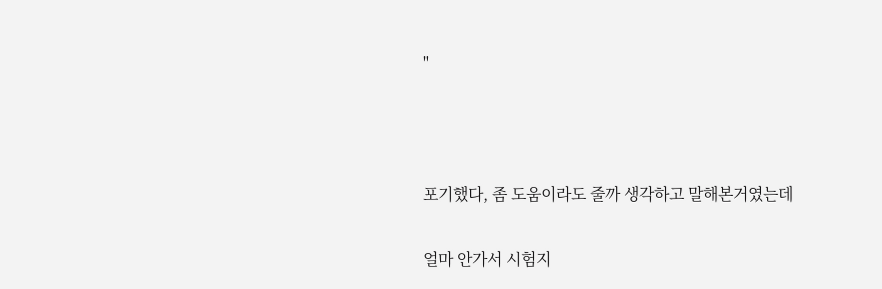"



포기했다, 좀 도움이라도 줄까 생각하고 말해본거였는데

얼마 안가서 시험지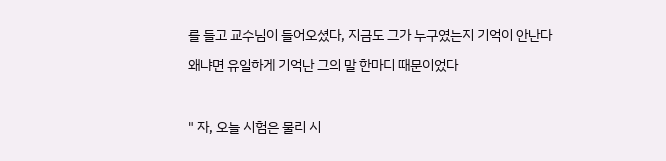를 들고 교수님이 들어오셨다, 지금도 그가 누구였는지 기억이 안난다

왜냐면 유일하게 기억난 그의 말 한마디 때문이었다



" 자, 오늘 시험은 물리 시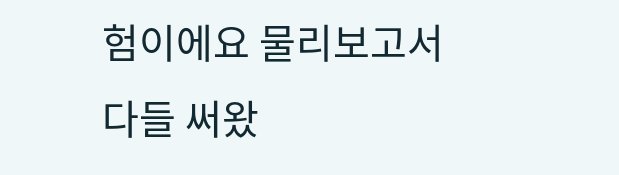험이에요 물리보고서 다들 써왔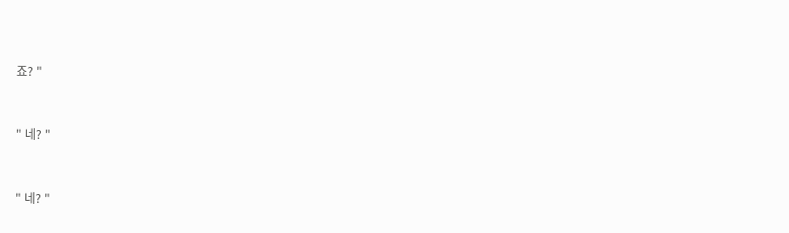죠? "


" 네? "


" 네? "